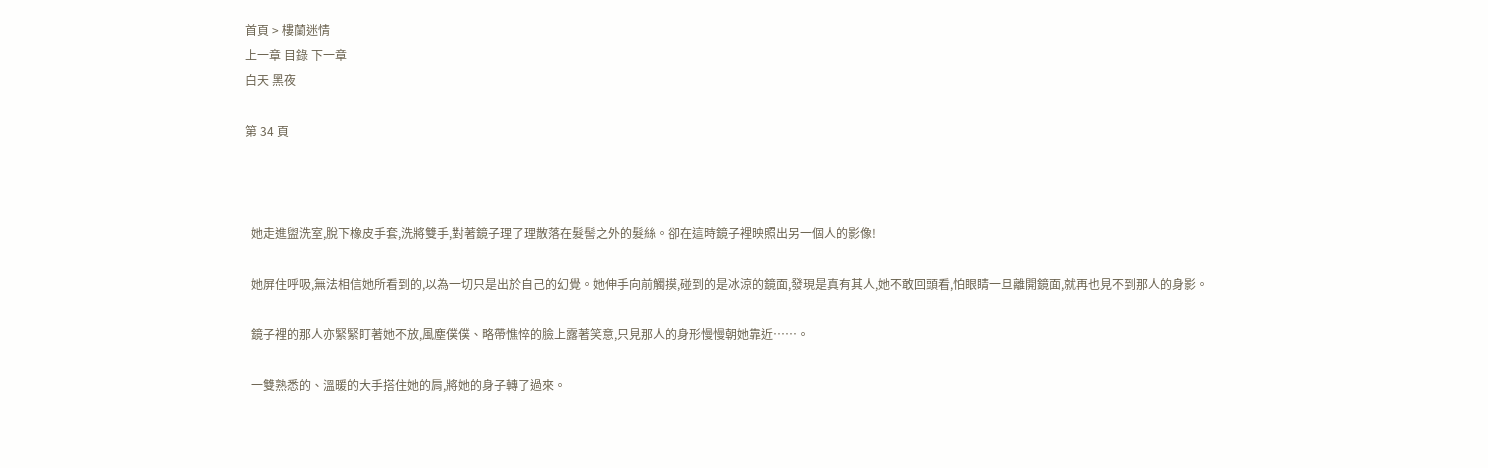首頁 > 樓蘭迷情
上一章 目錄 下一章
白天 黑夜

第 34 頁



  她走進盥洗室,脫下橡皮手套,洗將雙手,對著鏡子理了理散落在髮髻之外的髮絲。卻在這時鏡子裡映照出另一個人的影像!

  她屏住呼吸,無法相信她所看到的,以為一切只是出於自己的幻覺。她伸手向前觸摸,碰到的是冰涼的鏡面,發現是真有其人,她不敢回頭看,怕眼睛一旦離開鏡面,就再也見不到那人的身影。

  鏡子裡的那人亦緊緊盯著她不放,風塵僕僕、略帶憔悴的臉上露著笑意,只見那人的身形慢慢朝她靠近……。

  一雙熟悉的、溫暖的大手搭住她的肩,將她的身子轉了過來。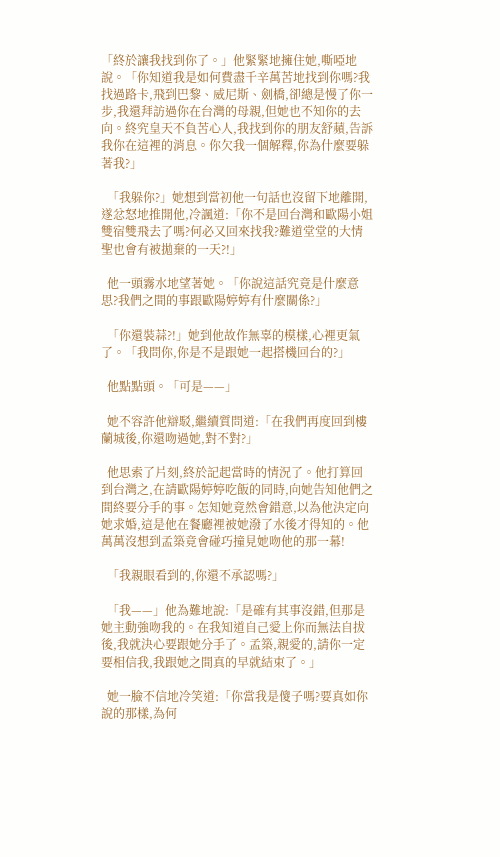「終於讓我找到你了。」他緊緊地擁住她,嘶啞地說。「你知道我是如何費盡千辛萬苦地找到你嗎?我找過路卡,飛到巴黎、威尼斯、劍橋,卻總是慢了你一步,我還拜訪過你在台灣的母親,但她也不知你的去向。終究皇天不負苦心人,我找到你的朋友舒蘋,告訴我你在這裡的消息。你欠我一個解釋,你為什麼要躲著我?」

  「我躲你?」她想到當初他一句話也沒留下地離開,遂忿怒地推開他,冷諷道:「你不是回台灣和歐陽小姐雙宿雙飛去了嗎?何必又回來找我?難道堂堂的大情聖也會有被拋棄的一天?!」

  他一頭霧水地望著她。「你說這話究竟是什麼意思?我們之間的事跟歐陽婷婷有什麼關係?」

  「你還裝蒜?!」她到他故作無辜的模樣,心裡更氣了。「我問你,你是不是跟她一起搭機回台的?」

  他點點頭。「可是——」

  她不容許他辯駁,繼續質問道:「在我們再度回到樓蘭城後,你還吻過她,對不對?」

  他思索了片刻,終於記起當時的情況了。他打算回到台灣之,在請歐陽婷婷吃飯的同時,向她告知他們之間終要分手的事。怎知她竟然會錯意,以為他決定向她求婚,這是他在餐廳裡被她潑了水後才得知的。他萬萬沒想到孟築竟會碰巧撞見她吻他的那一幕!

  「我親眼看到的,你還不承認嗎?」

  「我——」他為難地說:「是確有其事沒錯,但那是她主動強吻我的。在我知道自己愛上你而無法自拔後,我就決心要跟她分手了。孟築,親愛的,請你一定要相信我,我跟她之間真的早就結束了。」

  她一臉不信地冷笑道:「你當我是傻子嗎?要真如你說的那樣,為何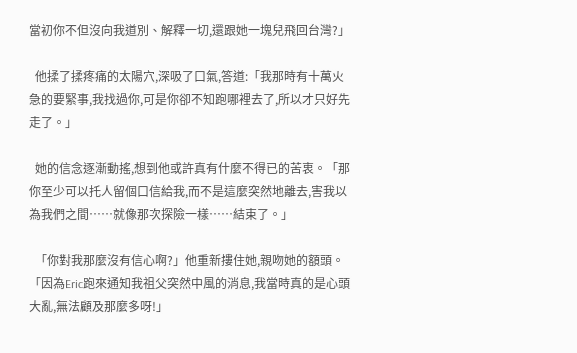當初你不但沒向我道別、解釋一切,還跟她一塊兒飛回台灣?」

  他揉了揉疼痛的太陽穴,深吸了口氣,答道:「我那時有十萬火急的要緊事,我找過你,可是你卻不知跑哪裡去了,所以才只好先走了。」

  她的信念逐漸動搖,想到他或許真有什麼不得已的苦衷。「那你至少可以托人留個口信給我,而不是這麼突然地離去,害我以為我們之間……就像那次探險一樣……結束了。」

  「你對我那麼沒有信心啊?」他重新摟住她,親吻她的額頭。「因為Eric跑來通知我祖父突然中風的消息,我當時真的是心頭大亂,無法顧及那麼多呀!」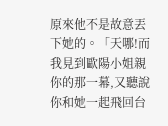原來他不是故意丟下她的。「天哪!而我見到歐陽小姐親你的那一幕,又聽說你和她一起飛回台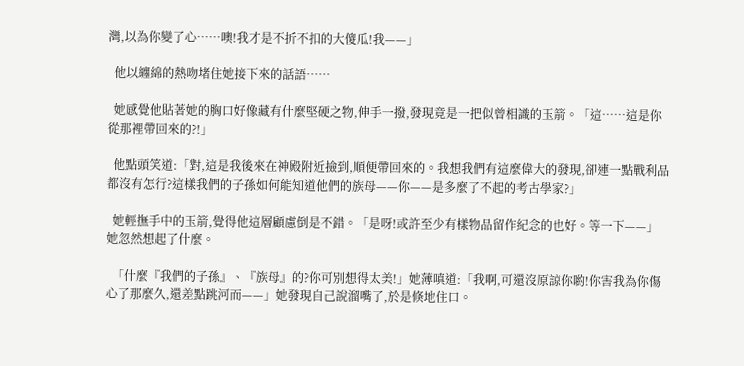灣,以為你變了心……噢!我才是不折不扣的大傻瓜!我——」

  他以纏綿的熱吻堵住她接下來的話語……

  她感覺他貼著她的胸口好像藏有什麼堅硬之物,伸手一撥,發現竟是一把似曾相識的玉箭。「這……這是你從那裡帶回來的?!」

  他點頭笑道:「對,這是我後來在神殿附近撿到,順便帶回來的。我想我們有這麼偉大的發現,卻連一點戰利品都沒有怎行?這樣我們的子孫如何能知道他們的族母——你——是多麼了不起的考古學家?」

  她輕撫手中的玉箭,覺得他這層顧慮倒是不錯。「是呀!或許至少有樣物品留作紀念的也好。等一下——」她忽然想起了什麼。

  「什麼『我們的子孫』、『族母』的?你可別想得太美!」她薄嗔道:「我啊,可還沒原諒你喲!你害我為你傷心了那麼久,還差點跳河而——」她發現自己說溜嘴了,於是倏地住口。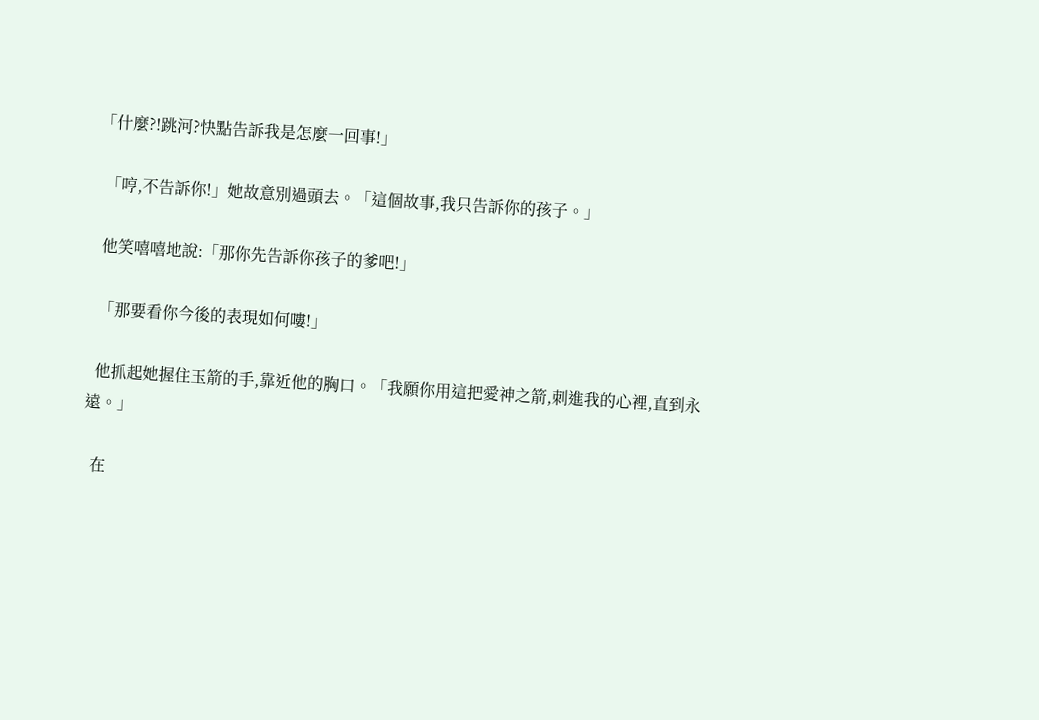「什麼?!跳河?快點告訴我是怎麼一回事!」

  「哼,不告訴你!」她故意別過頭去。「這個故事,我只告訴你的孩子。」

  他笑嘻嘻地說:「那你先告訴你孩子的爹吧!」

  「那要看你今後的表現如何嘍!」

  他抓起她握住玉箭的手,靠近他的胸口。「我願你用這把愛神之箭,刺進我的心裡,直到永遠。」

  在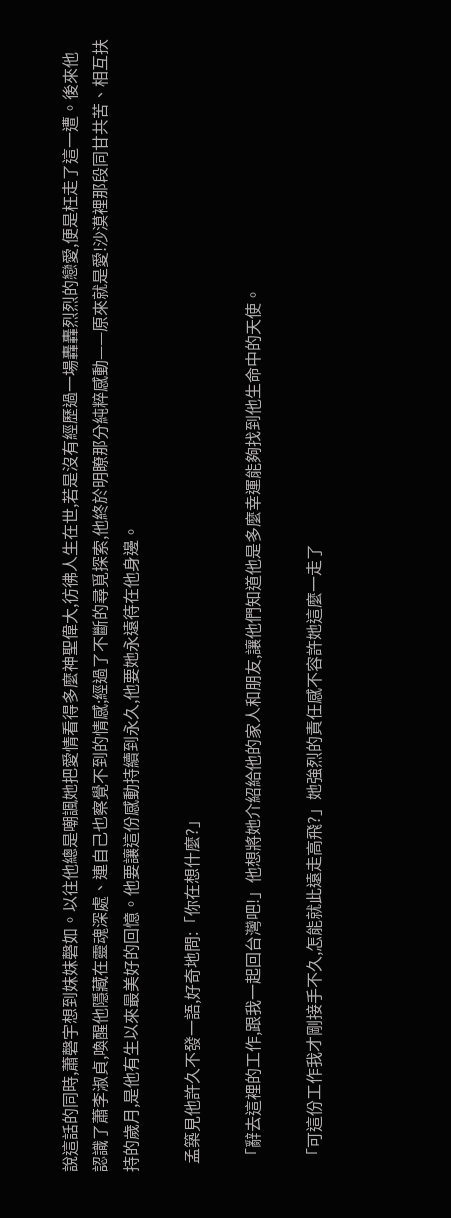說這話的同時,蕭磬宇想到妹妹磬如。以往他總是嘲諷她把愛情看得多麼神聖偉大,彷彿人生在世,若是沒有經歷過一場轟轟烈烈的戀愛,便是枉走了這一遭。後來他認識了蕭李淑貞,喚醒他隱藏在靈魂深處、連自己也察覺不到的情感;經過了不斷的尋覓探索,他終於明瞭那分純粹感動——原來就是愛!沙漠裡那段同甘共苦、相互扶持的歲月,是他有生以來最美好的回憶。他要讓這份感動持續到永久,他要她永遠待在他身邊。

  孟築見他許久不發一語,好奇地問:「你在想什麼?」

  「辭去這裡的工作,跟我一起回台灣吧!」他想將她介紹給他的家人和朋友,讓他們知道他是多麼幸運能夠找到他生命中的天使。

  「可這份工作我才剛接手不久,怎能就此遠走高飛?」她強烈的責任感不容許她這麼一走了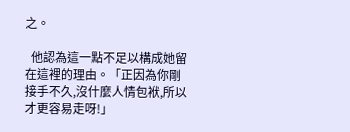之。

  他認為這一點不足以構成她留在這裡的理由。「正因為你剛接手不久,沒什麼人情包袱,所以才更容易走呀!」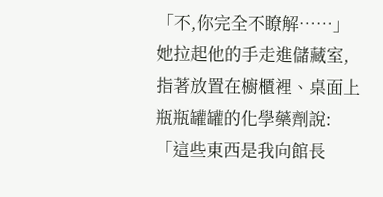「不,你完全不瞭解……」她拉起他的手走進儲藏室,指著放置在櫥櫃裡、桌面上瓶瓶罐罐的化學藥劑說:「這些東西是我向館長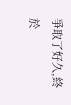爭取了好久,終於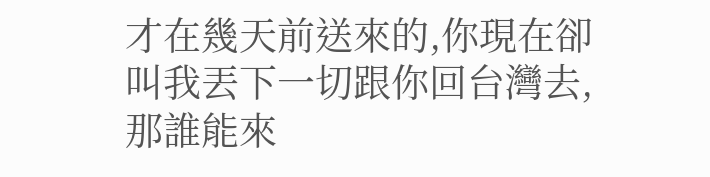才在幾天前送來的,你現在卻叫我丟下一切跟你回台灣去,那誰能來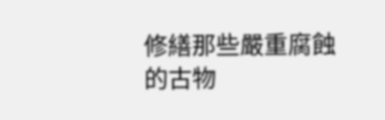修繕那些嚴重腐蝕的古物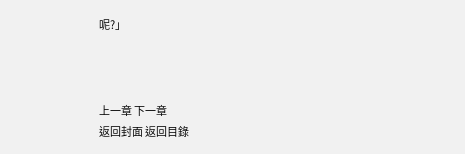呢?」



上一章 下一章
返回封面 返回目錄